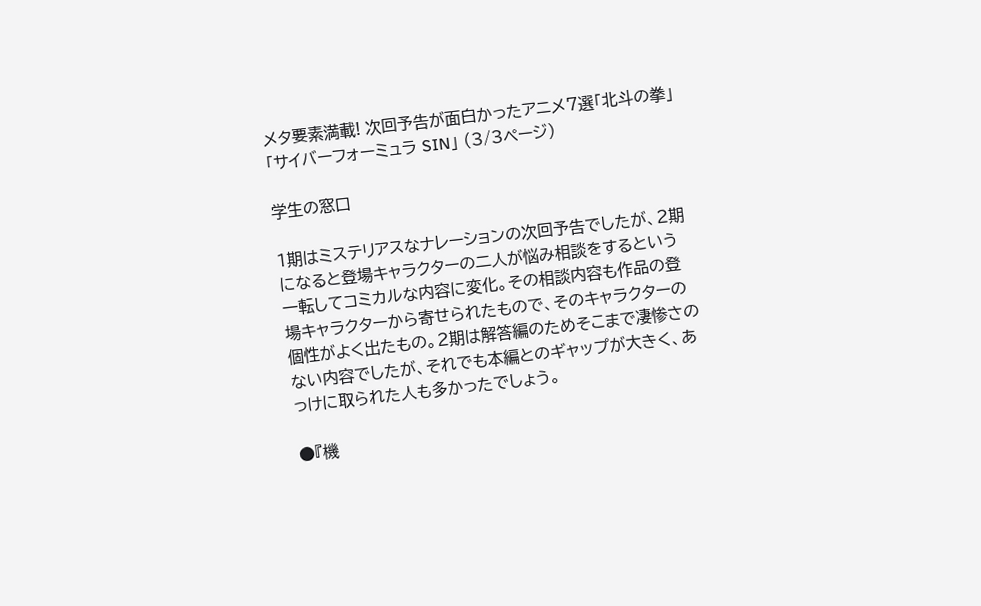メタ要素満載! 次回予告が面白かったアニメ7選「北斗の拳」「サイバーフォーミュラ SIN」 (3/3ページ)

学生の窓口

1期はミステリアスなナレーションの次回予告でしたが、2期になると登場キャラクターの二人が悩み相談をするという一転してコミカルな内容に変化。その相談内容も作品の登場キャラクターから寄せられたもので、そのキャラクターの個性がよく出たもの。2期は解答編のためそこまで凄惨さのない内容でしたが、それでも本編とのギャップが大きく、あっけに取られた人も多かったでしょう。

●『機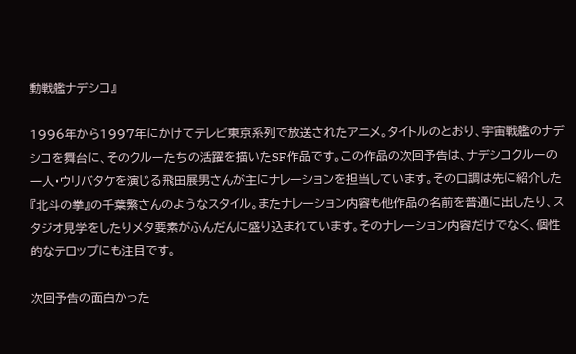動戦艦ナデシコ』

1996年から1997年にかけてテレビ東京系列で放送されたアニメ。タイトルのとおり、宇宙戦艦のナデシコを舞台に、そのクルーたちの活躍を描いたSF作品です。この作品の次回予告は、ナデシコクルーの一人・ウリバタケを演じる飛田展男さんが主にナレーションを担当しています。その口調は先に紹介した『北斗の拳』の千葉繁さんのようなスタイル。またナレーション内容も他作品の名前を普通に出したり、スタジオ見学をしたりメタ要素がふんだんに盛り込まれています。そのナレーション内容だけでなく、個性的なテロップにも注目です。

次回予告の面白かった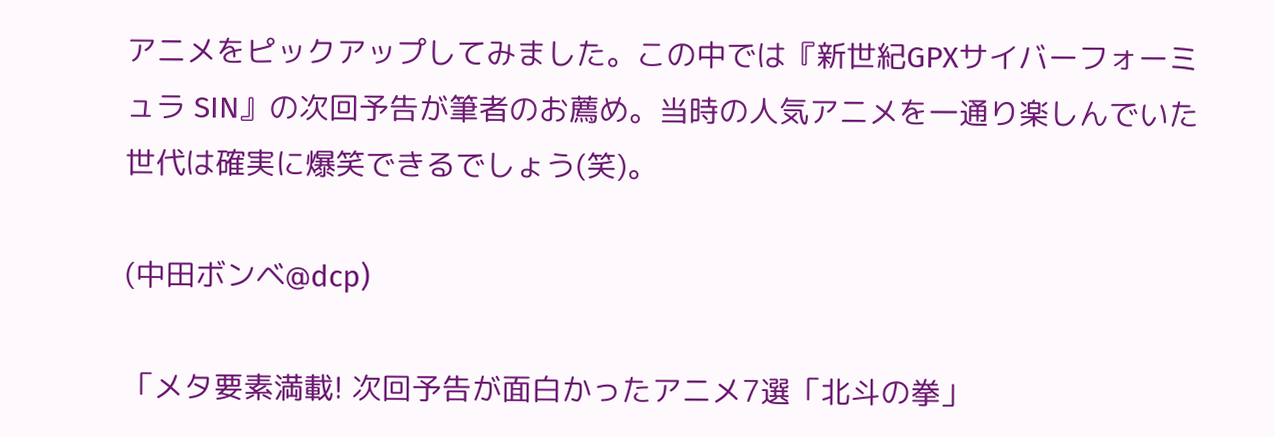アニメをピックアップしてみました。この中では『新世紀GPXサイバーフォーミュラ SIN』の次回予告が筆者のお薦め。当時の人気アニメを一通り楽しんでいた世代は確実に爆笑できるでしょう(笑)。

(中田ボンベ@dcp)

「メタ要素満載! 次回予告が面白かったアニメ7選「北斗の拳」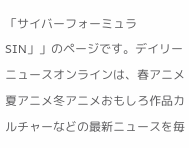「サイバーフォーミュラ SIN」」のページです。デイリーニュースオンラインは、春アニメ夏アニメ冬アニメおもしろ作品カルチャーなどの最新ニュースを毎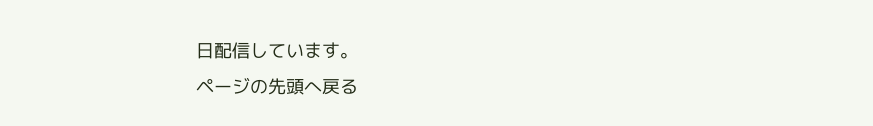日配信しています。
ページの先頭へ戻る